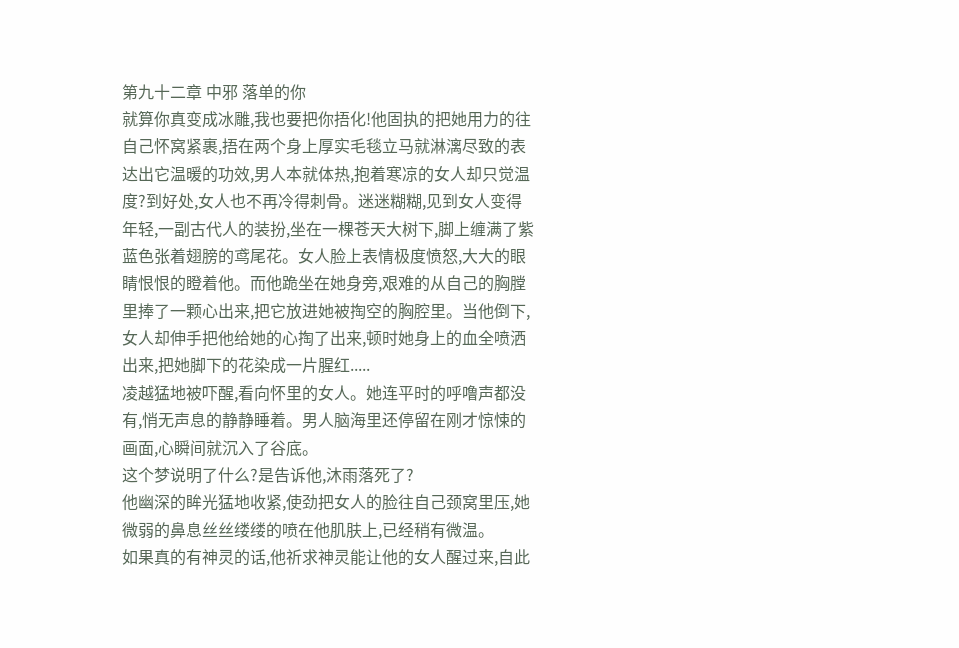第九十二章 中邪 落单的你
就算你真变成冰雕,我也要把你捂化!他固执的把她用力的往自己怀窝紧裹,捂在两个身上厚实毛毯立马就淋漓尽致的表达出它温暖的功效,男人本就体热,抱着寒凉的女人却只觉温度?到好处,女人也不再冷得刺骨。迷迷糊糊,见到女人变得年轻,一副古代人的装扮,坐在一棵苍天大树下,脚上缠满了紫蓝色张着翅膀的鸢尾花。女人脸上表情极度愤怒,大大的眼睛恨恨的瞪着他。而他跪坐在她身旁,艰难的从自己的胸膛里捧了一颗心出来,把它放进她被掏空的胸腔里。当他倒下,女人却伸手把他给她的心掏了出来,顿时她身上的血全喷洒出来,把她脚下的花染成一片腥红.....
凌越猛地被吓醒,看向怀里的女人。她连平时的呼噜声都没有,悄无声息的静静睡着。男人脑海里还停留在刚才惊悚的画面,心瞬间就沉入了谷底。
这个梦说明了什么?是告诉他,沐雨落死了?
他幽深的眸光猛地收紧,使劲把女人的脸往自己颈窝里压,她微弱的鼻息丝丝缕缕的喷在他肌肤上,已经稍有微温。
如果真的有神灵的话,他祈求神灵能让他的女人醒过来,自此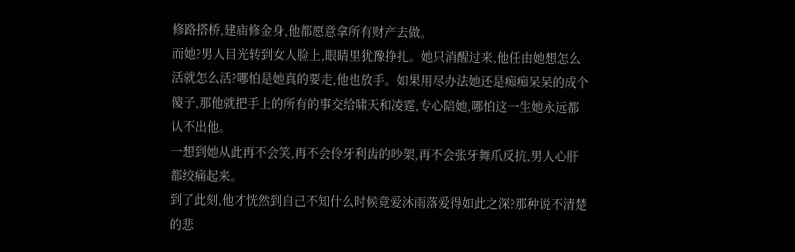修路搭桥,建庙修金身,他都愿意拿所有财产去做。
而她?男人目光转到女人脸上,眼睛里犹豫挣扎。她只消醒过来,他任由她想怎么活就怎么活?哪怕是她真的要走,他也放手。如果用尽办法她还是痴痴呆呆的成个傻子,那他就把手上的所有的事交给啸天和凌霆,专心陪她,哪怕这一生她永远都认不出他。
一想到她从此再不会笑,再不会伶牙利齿的吵架,再不会张牙舞爪反抗,男人心肝都绞痛起来。
到了此刻,他才恍然到自己不知什么时候竟爱沐雨落爱得如此之深?那种说不清楚的悲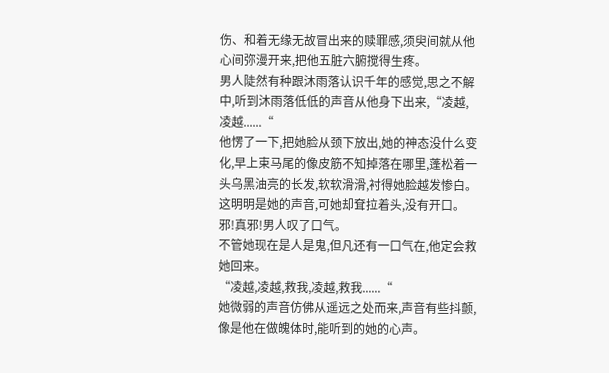伤、和着无缘无故冒出来的赎罪感,须臾间就从他心间弥漫开来,把他五脏六腑搅得生疼。
男人陡然有种跟沐雨落认识千年的感觉,思之不解中,听到沐雨落低低的声音从他身下出来,“凌越,凌越......“
他愣了一下,把她脸从颈下放出,她的神态没什么变化,早上束马尾的像皮筋不知掉落在哪里,蓬松着一头乌黑油亮的长发,软软滑滑,衬得她脸越发惨白。
这明明是她的声音,可她却耷拉着头,没有开口。
邪!真邪!男人叹了口气。
不管她现在是人是鬼,但凡还有一口气在,他定会救她回来。
“凌越,凌越,救我,凌越,救我......“
她微弱的声音仿佛从遥远之处而来,声音有些抖颤,像是他在做魄体时,能听到的她的心声。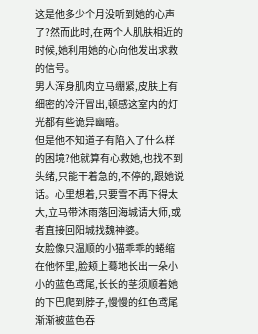这是他多少个月没听到她的心声了?然而此时,在两个人肌肤相近的时候,她利用她的心向他发出求救的信号。
男人浑身肌肉立马绷紧,皮肤上有细密的冷汗冒出,顿感这室内的灯光都有些诡异幽暗。
但是他不知道子有陷入了什么样的困境?他就算有心救她,也找不到头绪,只能干着急的,不停的,跟她说话。心里想着,只要雪不再下得太大,立马带沐雨落回海城请大师,或者直接回阳城找魏神婆。
女脸像只温顺的小猫乖乖的蜷缩在他怀里,脸颊上蓦地长出一朵小小的蓝色鸢尾,长长的茎须顺着她的下巴爬到脖子,慢慢的红色鸢尾渐渐被蓝色吞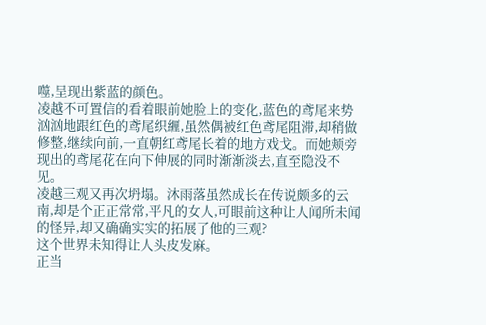噬,呈现出紫蓝的颜色。
凌越不可置信的看着眼前她脸上的变化,蓝色的鸢尾来势汹汹地跟红色的鸢尾织緾,虽然偶被红色鸢尾阻滞,却稍做修整,继续向前,一直朝红鸢尾长着的地方戏戈。而她颊旁现出的鸢尾花在向下伸展的同时渐渐淡去,直至隐没不见。
凌越三观又再次坍塌。沐雨落虽然成长在传说颇多的云南,却是个正正常常,平凡的女人,可眼前这种让人闻所未闻的怪异,却又确确实实的拓展了他的三观?
这个世界未知得让人头皮发麻。
正当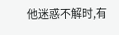他迷惑不解时,有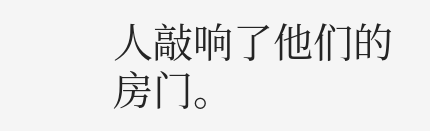人敲响了他们的房门。